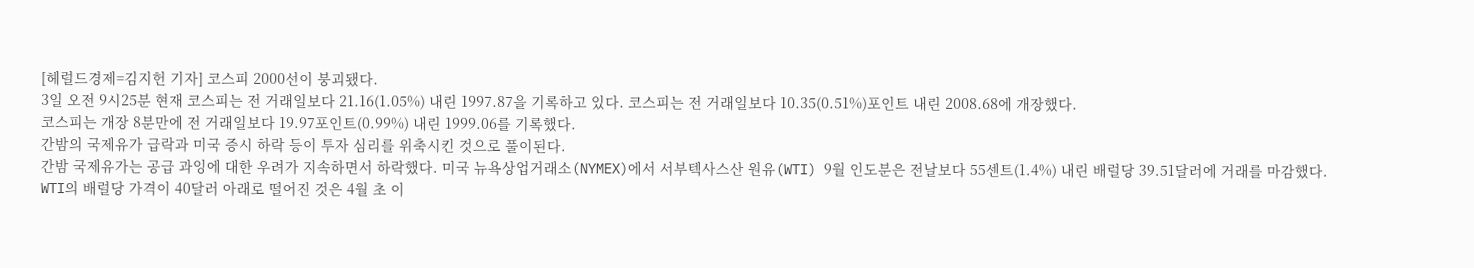[헤럴드경제=김지헌 기자] 코스피 2000선이 붕괴됐다.
3일 오전 9시25분 현재 코스피는 전 거래일보다 21.16(1.05%) 내린 1997.87을 기록하고 있다. 코스피는 전 거래일보다 10.35(0.51%)포인트 내린 2008.68에 개장했다.
코스피는 개장 8분만에 전 거래일보다 19.97포인트(0.99%) 내린 1999.06를 기록했다.
간밤의 국제유가 급락과 미국 증시 하락 등이 투자 심리를 위축시킨 것으로 풀이된다.
간밤 국제유가는 공급 과잉에 대한 우려가 지속하면서 하락했다. 미국 뉴욕상업거래소(NYMEX)에서 서부텍사스산 원유(WTI) 9월 인도분은 전날보다 55센트(1.4%) 내린 배럴당 39.51달러에 거래를 마감했다.
WTI의 배럴당 가격이 40달러 아래로 떨어진 것은 4월 초 이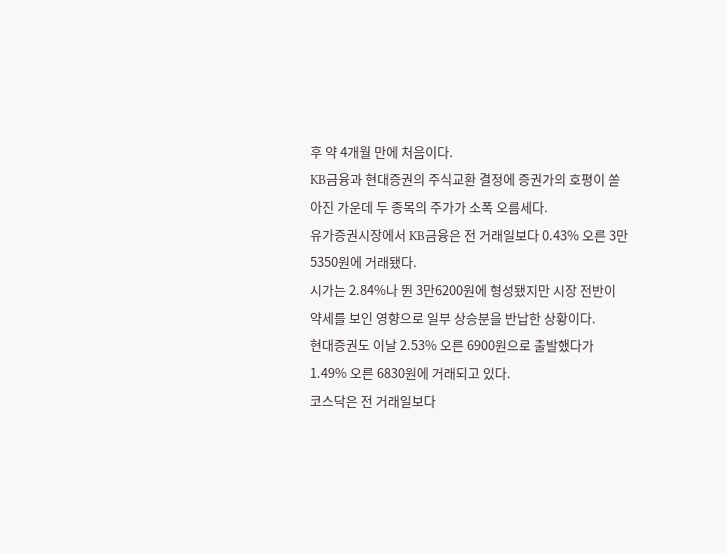후 약 4개월 만에 처음이다.
KB금융과 현대증권의 주식교환 결정에 증권가의 호평이 쏟아진 가운데 두 종목의 주가가 소폭 오름세다.
유가증권시장에서 KB금융은 전 거래일보다 0.43% 오른 3만5350원에 거래됐다.
시가는 2.84%나 뛴 3만6200원에 형성됐지만 시장 전반이 약세를 보인 영향으로 일부 상승분을 반납한 상황이다.
현대증권도 이날 2.53% 오른 6900원으로 출발했다가 1.49% 오른 6830원에 거래되고 있다.
코스닥은 전 거래일보다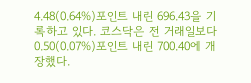4.48(0.64%)포인트 내린 696.43을 기록하고 있다. 코스닥은 전 거래일보다 0.50(0.07%)포인트 내린 700.40에 개장했다.